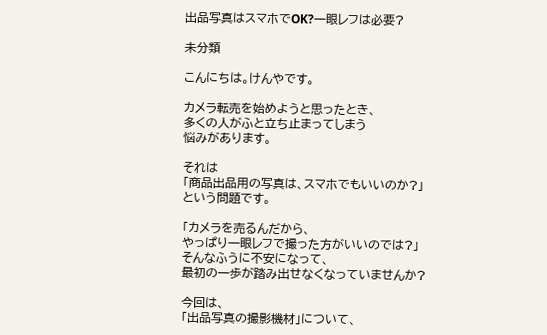出品写真はスマホでOK?一眼レフは必要?

未分類

こんにちは。けんやです。

カメラ転売を始めようと思ったとき、
多くの人がふと立ち止まってしまう
悩みがあります。

それは
「商品出品用の写真は、スマホでもいいのか?」
という問題です。

「カメラを売るんだから、
やっぱり一眼レフで撮った方がいいのでは?」
そんなふうに不安になって、
最初の一歩が踏み出せなくなっていませんか?

今回は、
「出品写真の撮影機材」について、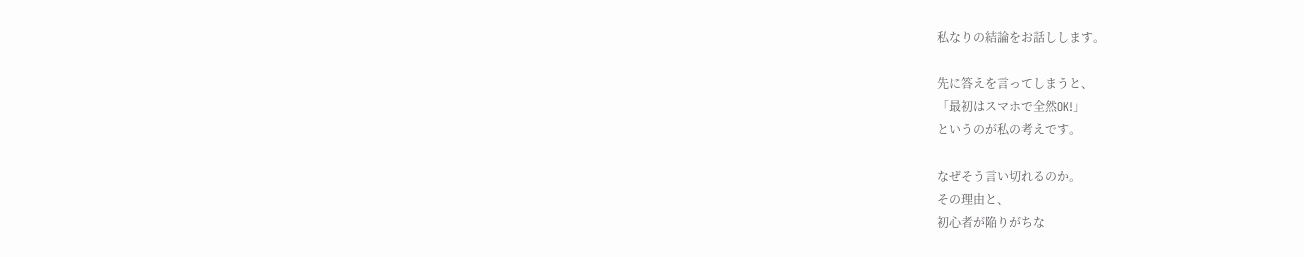私なりの結論をお話しします。

先に答えを言ってしまうと、
「最初はスマホで全然OK!」
というのが私の考えです。

なぜそう言い切れるのか。
その理由と、
初心者が陥りがちな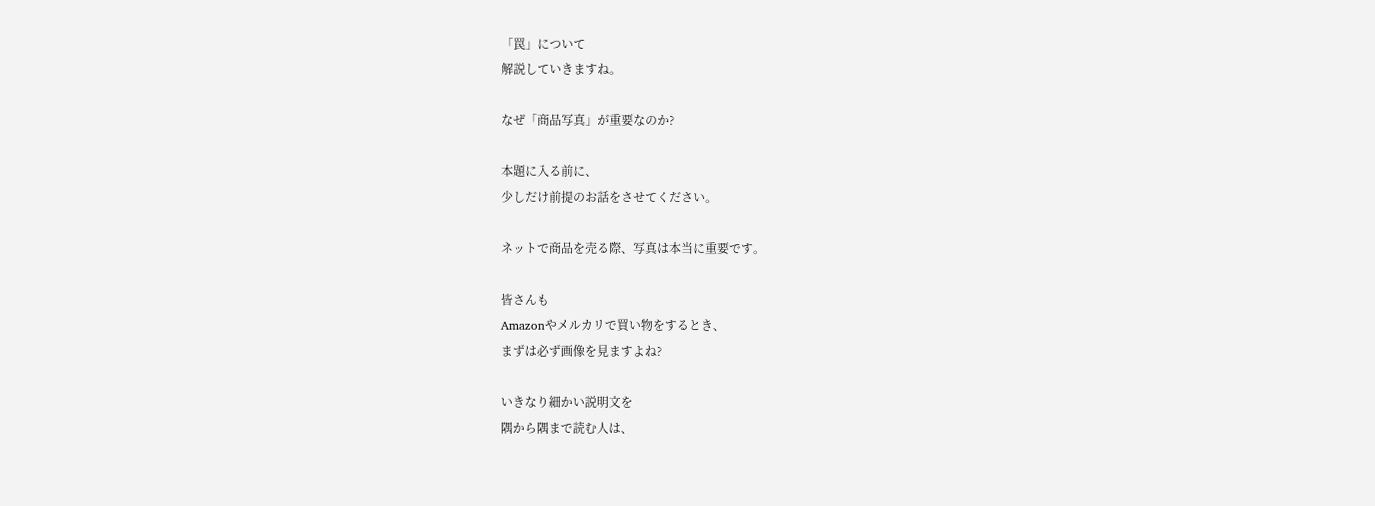「罠」について
解説していきますね。

なぜ「商品写真」が重要なのか?

本題に入る前に、
少しだけ前提のお話をさせてください。

ネットで商品を売る際、写真は本当に重要です。

皆さんも
Amazonやメルカリで買い物をするとき、
まずは必ず画像を見ますよね?

いきなり細かい説明文を
隅から隅まで読む人は、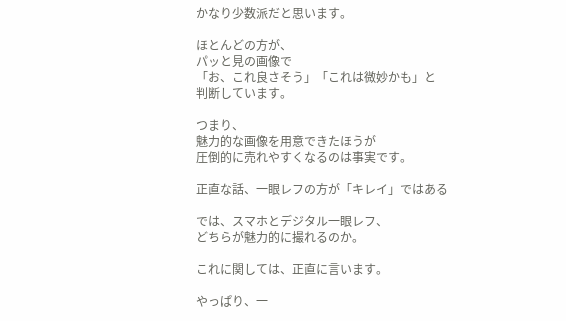かなり少数派だと思います。

ほとんどの方が、
パッと見の画像で
「お、これ良さそう」「これは微妙かも」と
判断しています。

つまり、
魅力的な画像を用意できたほうが
圧倒的に売れやすくなるのは事実です。

正直な話、一眼レフの方が「キレイ」ではある

では、スマホとデジタル一眼レフ、
どちらが魅力的に撮れるのか。

これに関しては、正直に言います。

やっぱり、一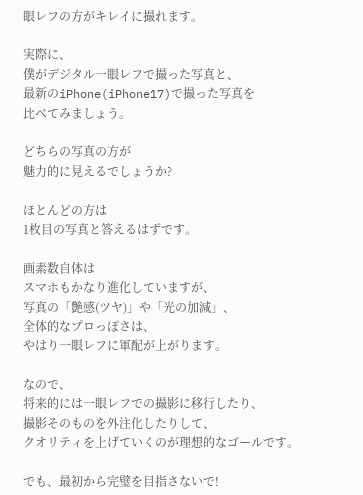眼レフの方がキレイに撮れます。

実際に、
僕がデジタル一眼レフで撮った写真と、
最新のiPhone(iPhone17)で撮った写真を
比べてみましょう。

どちらの写真の方が
魅力的に見えるでしょうか?

ほとんどの方は
1枚目の写真と答えるはずです。

画素数自体は
スマホもかなり進化していますが、
写真の「艶感(ツヤ)」や「光の加減」、
全体的なプロっぽさは、
やはり一眼レフに軍配が上がります。

なので、
将来的には一眼レフでの撮影に移行したり、
撮影そのものを外注化したりして、
クオリティを上げていくのが理想的なゴールです。

でも、最初から完璧を目指さないで!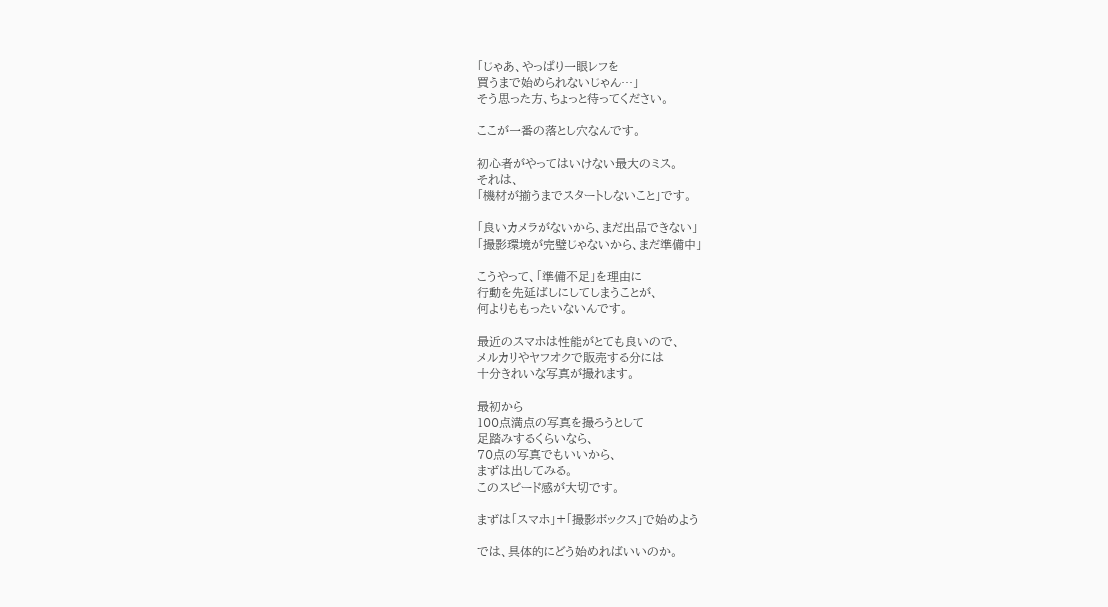「じゃあ、やっぱり一眼レフを
買うまで始められないじゃん…」
そう思った方、ちょっと待ってください。

ここが一番の落とし穴なんです。

初心者がやってはいけない最大のミス。
それは、
「機材が揃うまでスタートしないこと」です。

「良いカメラがないから、まだ出品できない」
「撮影環境が完璧じゃないから、まだ準備中」

こうやって、「準備不足」を理由に
行動を先延ばしにしてしまうことが、
何よりももったいないんです。

最近のスマホは性能がとても良いので、
メルカリやヤフオクで販売する分には
十分きれいな写真が撮れます。

最初から
100点満点の写真を撮ろうとして
足踏みするくらいなら、
70点の写真でもいいから、
まずは出してみる。
このスピード感が大切です。

まずは「スマホ」+「撮影ボックス」で始めよう

では、具体的にどう始めればいいのか。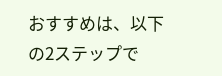おすすめは、以下の2ステップで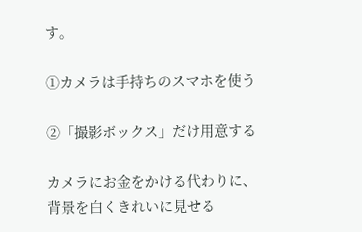す。

①カメラは手持ちのスマホを使う

②「撮影ボックス」だけ用意する

カメラにお金をかける代わりに、
背景を白くきれいに見せる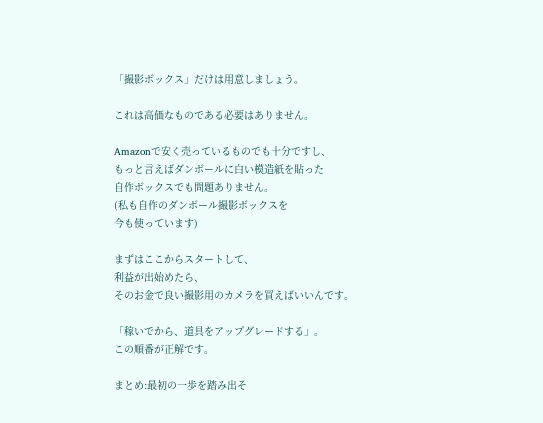「撮影ボックス」だけは用意しましょう。

これは高価なものである必要はありません。

Amazonで安く売っているものでも十分ですし、
もっと言えばダンボールに白い模造紙を貼った
自作ボックスでも問題ありません。
(私も自作のダンボール撮影ボックスを
今も使っています)

まずはここからスタートして、
利益が出始めたら、
そのお金で良い撮影用のカメラを買えばいいんです。

「稼いでから、道具をアップグレードする」。
この順番が正解です。

まとめ:最初の一歩を踏み出そ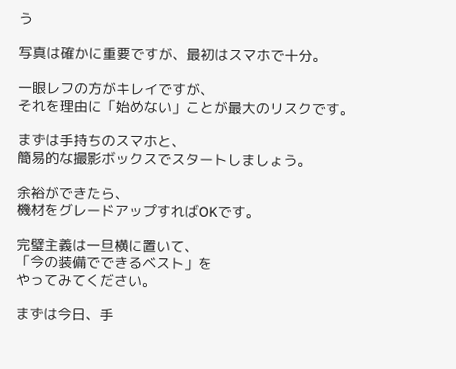う

写真は確かに重要ですが、最初はスマホで十分。

一眼レフの方がキレイですが、
それを理由に「始めない」ことが最大のリスクです。

まずは手持ちのスマホと、
簡易的な撮影ボックスでスタートしましょう。

余裕ができたら、
機材をグレードアップすればOKです。

完璧主義は一旦横に置いて、
「今の装備でできるベスト」を
やってみてください。

まずは今日、手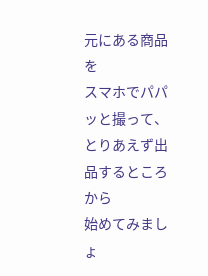元にある商品を
スマホでパパッと撮って、
とりあえず出品するところから
始めてみましょ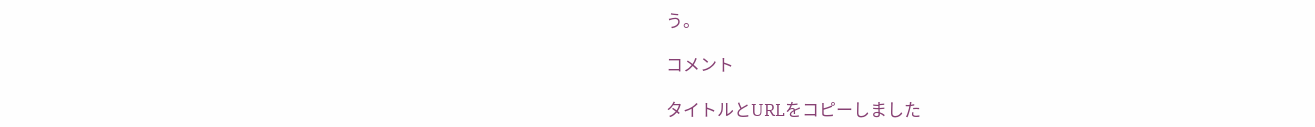う。

コメント

タイトルとURLをコピーしました